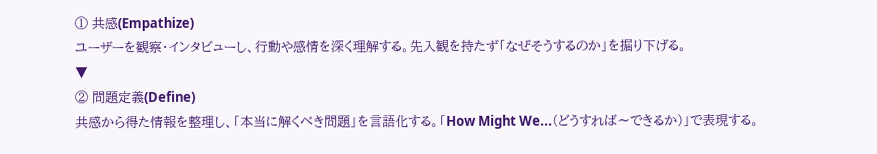① 共感(Empathize)
ユーザーを観察・インタビューし、行動や感情を深く理解する。先入観を持たず「なぜそうするのか」を掘り下げる。
▼
② 問題定義(Define)
共感から得た情報を整理し、「本当に解くべき問題」を言語化する。「How Might We...(どうすれば〜できるか)」で表現する。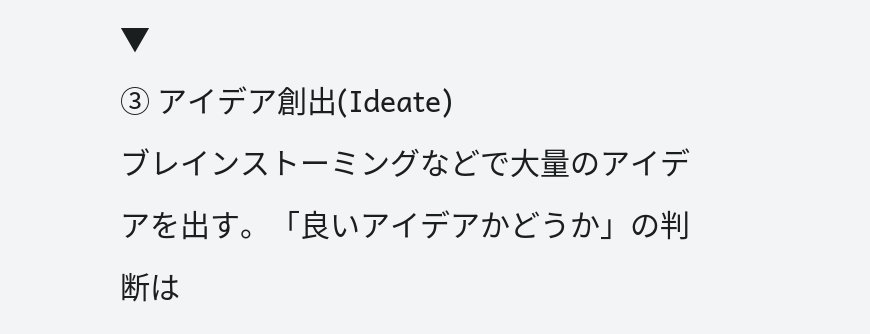▼
③ アイデア創出(Ideate)
ブレインストーミングなどで大量のアイデアを出す。「良いアイデアかどうか」の判断は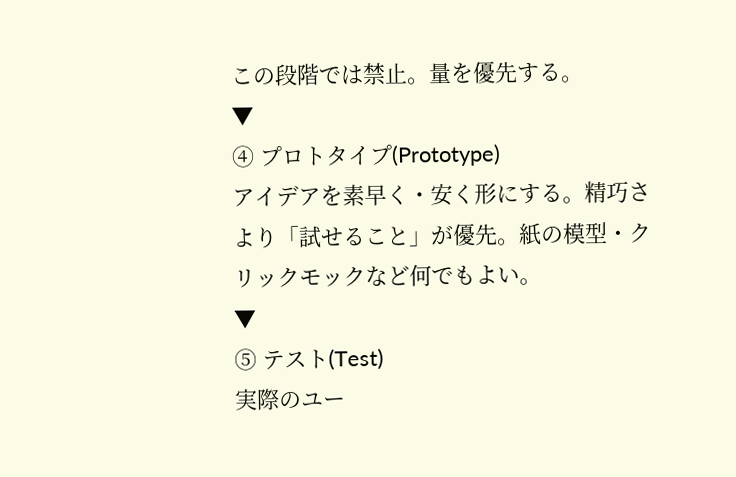この段階では禁止。量を優先する。
▼
④ プロトタイプ(Prototype)
アイデアを素早く・安く形にする。精巧さより「試せること」が優先。紙の模型・クリックモックなど何でもよい。
▼
⑤ テスト(Test)
実際のユー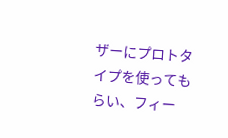ザーにプロトタイプを使ってもらい、フィー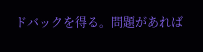ドバックを得る。問題があれば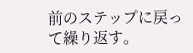前のステップに戻って繰り返す。